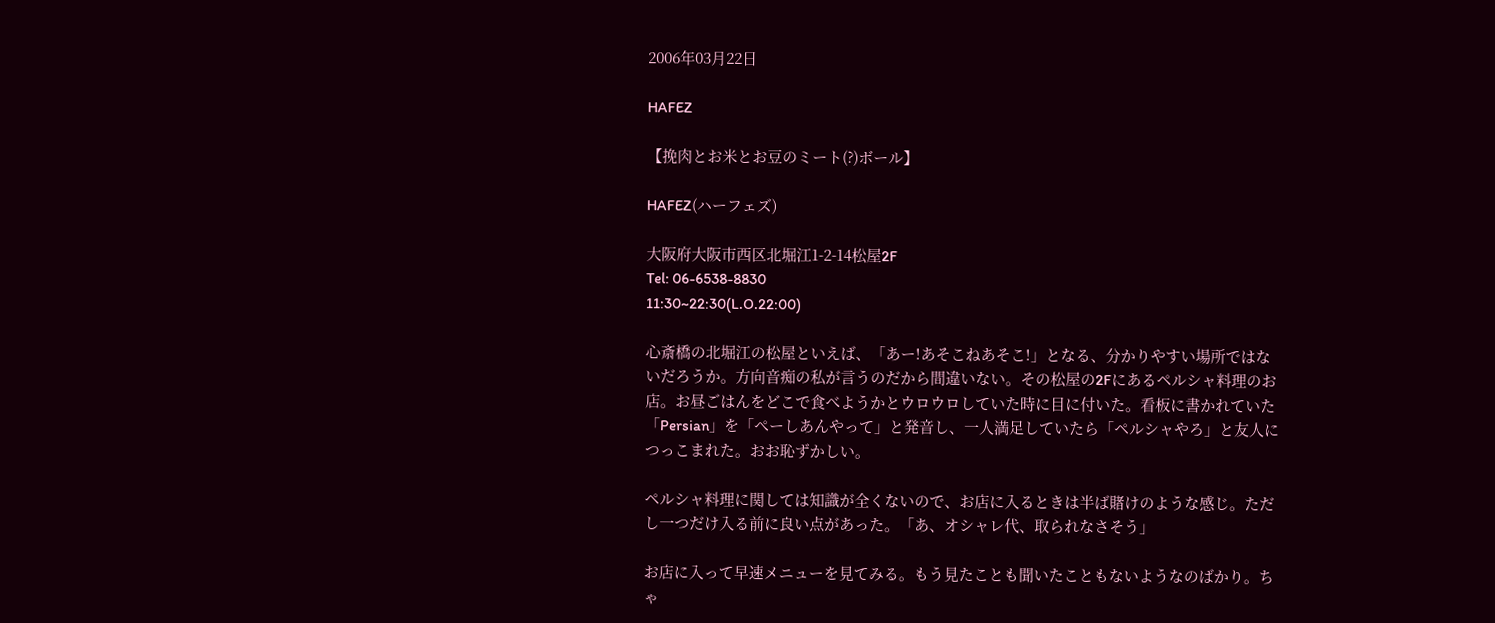2006年03月22日

HAFEZ

【挽肉とお米とお豆のミート(?)ボール】

HAFEZ(ハーフェズ)

大阪府大阪市西区北堀江1-2-14松屋2F
Tel: 06-6538-8830
11:30~22:30(L.O.22:00)

心斎橋の北堀江の松屋といえば、「あー!あそこねあそこ!」となる、分かりやすい場所ではないだろうか。方向音痴の私が言うのだから間違いない。その松屋の2Fにあるペルシャ料理のお店。お昼ごはんをどこで食べようかとウロウロしていた時に目に付いた。看板に書かれていた「Persian」を「ぺーしあんやって」と発音し、一人満足していたら「ペルシャやろ」と友人につっこまれた。おお恥ずかしい。

ペルシャ料理に関しては知識が全くないので、お店に入るときは半ば賭けのような感じ。ただし一つだけ入る前に良い点があった。「あ、オシャレ代、取られなさそう」

お店に入って早速メニューを見てみる。もう見たことも聞いたこともないようなのばかり。ちゃ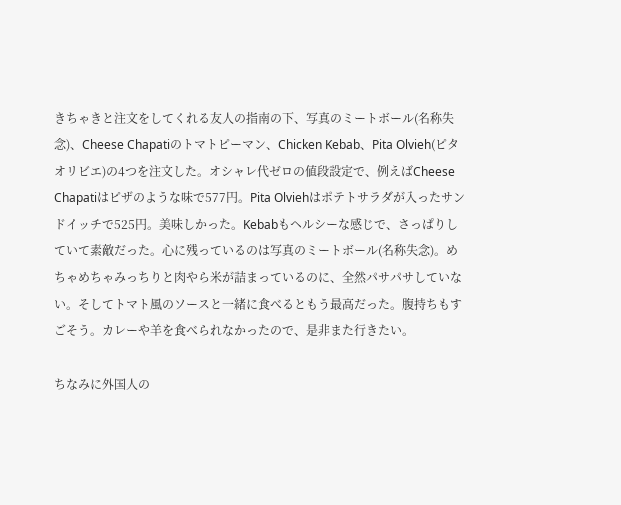きちゃきと注文をしてくれる友人の指南の下、写真のミートボール(名称失念)、Cheese Chapatiのトマトピーマン、Chicken Kebab、Pita Olvieh(ピタオリビエ)の4つを注文した。オシャレ代ゼロの値段設定で、例えばCheese Chapatiはピザのような味で577円。Pita Olviehはポテトサラダが入ったサンドイッチで525円。美味しかった。Kebabもヘルシーな感じで、さっぱりしていて素敵だった。心に残っているのは写真のミートボール(名称失念)。めちゃめちゃみっちりと肉やら米が詰まっているのに、全然パサパサしていない。そしてトマト風のソースと一緒に食べるともう最高だった。腹持ちもすごそう。カレーや羊を食べられなかったので、是非また行きたい。

ちなみに外国人の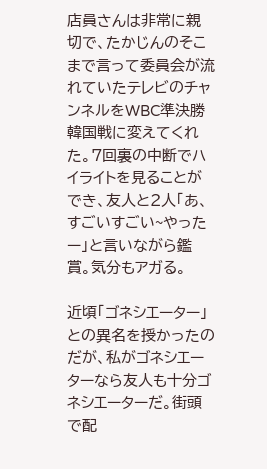店員さんは非常に親切で、たかじんのそこまで言って委員会が流れていたテレビのチャンネルをWBC準決勝韓国戦に変えてくれた。7回裏の中断でハイライトを見ることができ、友人と2人「あ、すごいすごい~やったー」と言いながら鑑賞。気分もアガる。

近頃「ゴネシエーター」との異名を授かったのだが、私がゴネシエーターなら友人も十分ゴネシエーターだ。街頭で配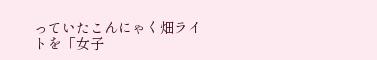っていたこんにゃく畑ライトを「女子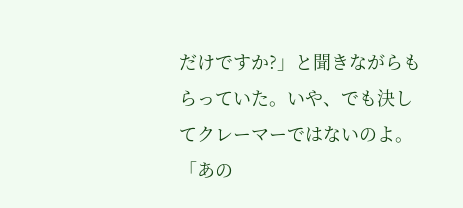だけですか?」と聞きながらもらっていた。いや、でも決してクレーマーではないのよ。「あの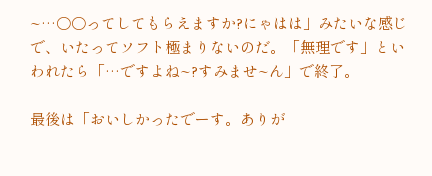~…○○ってしてもらえますか?にゃはは」みたいな感じで、いたってソフト極まりないのだ。「無理です」といわれたら「…ですよね~?すみませ~ん」で終了。

最後は「おいしかったでーす。ありが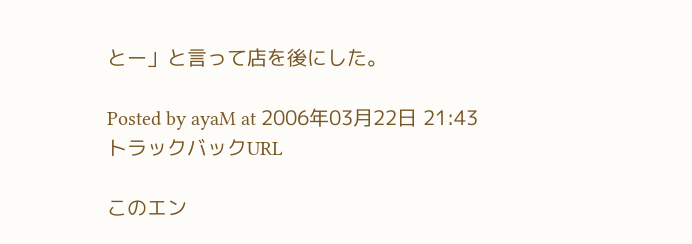とー」と言って店を後にした。

Posted by ayaM at 2006年03月22日 21:43
トラックバックURL

このエン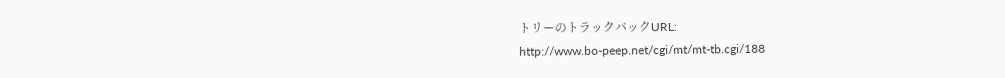トリーのトラックバックURL:
http://www.bo-peep.net/cgi/mt/mt-tb.cgi/188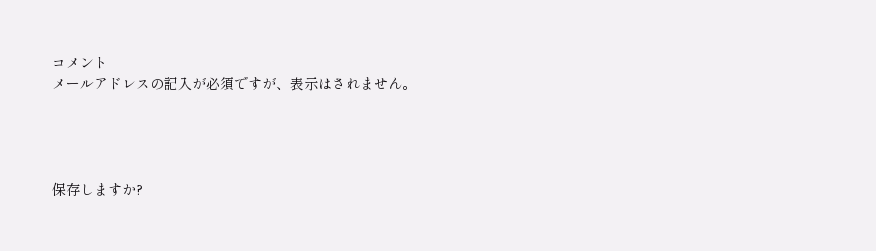コメント
メールアドレスの記入が必須ですが、表示はされません。




保存しますか?